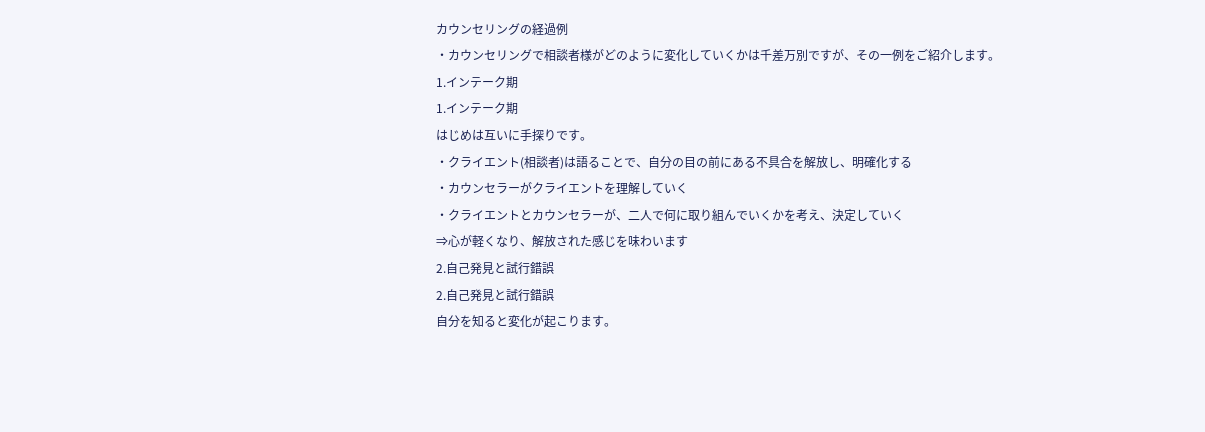カウンセリングの経過例
・カウンセリングで相談者様がどのように変化していくかは千差万別ですが、その一例をご紹介します。
1.インテーク期
1.インテーク期
はじめは互いに手探りです。
・クライエント(相談者)は語ることで、自分の目の前にある不具合を解放し、明確化する
・カウンセラーがクライエントを理解していく
・クライエントとカウンセラーが、二人で何に取り組んでいくかを考え、決定していく
⇒心が軽くなり、解放された感じを味わいます
2.自己発見と試行錯誤
2.自己発見と試行錯誤
自分を知ると変化が起こります。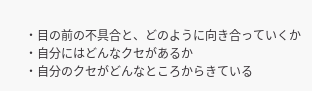・目の前の不具合と、どのように向き合っていくか
・自分にはどんなクセがあるか
・自分のクセがどんなところからきている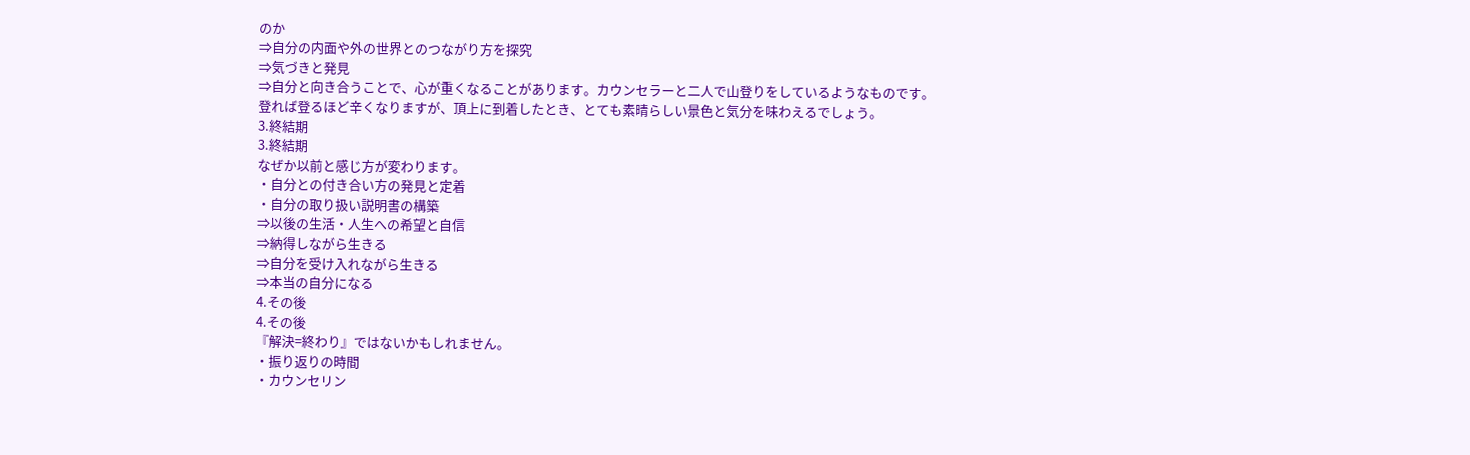のか
⇒自分の内面や外の世界とのつながり方を探究
⇒気づきと発見
⇒自分と向き合うことで、心が重くなることがあります。カウンセラーと二人で山登りをしているようなものです。
登れば登るほど辛くなりますが、頂上に到着したとき、とても素晴らしい景色と気分を味わえるでしょう。
3.終結期
3.終結期
なぜか以前と感じ方が変わります。
・自分との付き合い方の発見と定着
・自分の取り扱い説明書の構築
⇒以後の生活・人生への希望と自信
⇒納得しながら生きる
⇒自分を受け入れながら生きる
⇒本当の自分になる
4.その後
4.その後
『解決=終わり』ではないかもしれません。
・振り返りの時間
・カウンセリン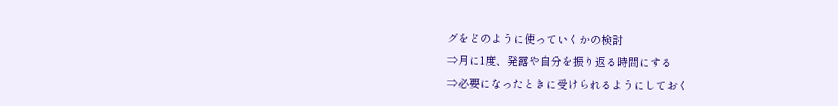グをどのように使っていくかの検討
⇒月に1度、発露や自分を振り返る時間にする
⇒必要になったときに受けられるようにしておく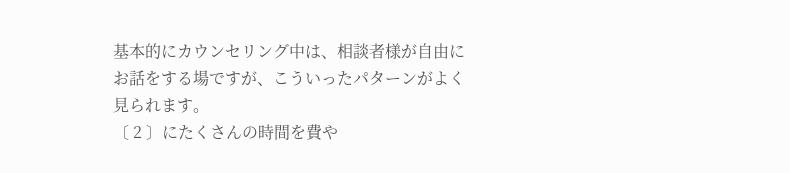基本的にカウンセリング中は、相談者様が自由にお話をする場ですが、こういったパターンがよく見られます。
〔 2 〕にたくさんの時間を費や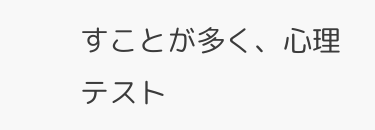すことが多く、心理テスト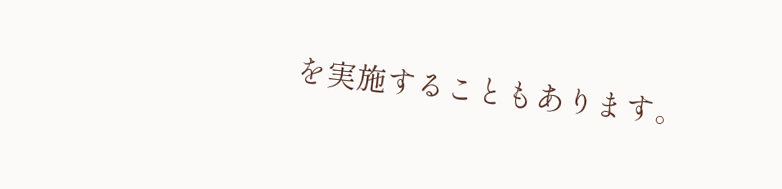を実施することもあります。